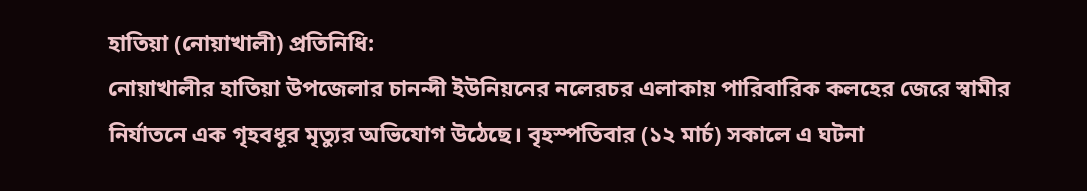হাতিয়া (নোয়াখালী) প্রতিনিধি:
নোয়াখালীর হাতিয়া উপজেলার চানন্দী ইউনিয়নের নলেরচর এলাকায় পারিবারিক কলহের জেরে স্বামীর নির্যাতনে এক গৃহবধূর মৃত্যুর অভিযোগ উঠেছে। বৃহস্পতিবার (১২ মার্চ) সকালে এ ঘটনা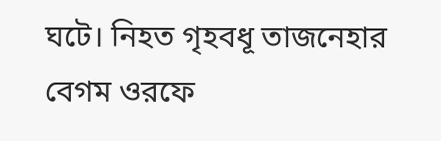ঘটে। নিহত গৃহবধূ তাজনেহার বেগম ওরফে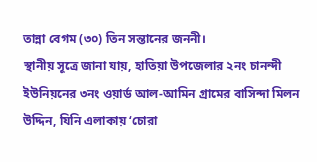তান্না বেগম (৩০) তিন সন্তানের জননী।
স্থানীয় সূত্রে জানা যায়, হাতিয়া উপজেলার ২নং চানন্দী ইউনিয়নের ৩নং ওয়ার্ড আল-আমিন গ্রামের বাসিন্দা মিলন উদ্দিন, যিনি এলাকায় ‘চোরা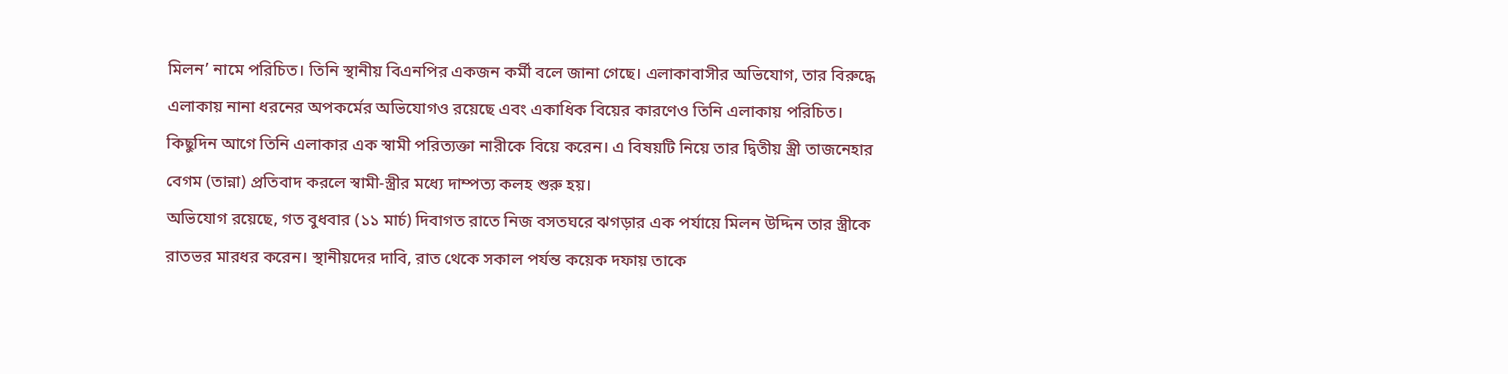মিলন’ নামে পরিচিত। তিনি স্থানীয় বিএনপির একজন কর্মী বলে জানা গেছে। এলাকাবাসীর অভিযোগ, তার বিরুদ্ধে এলাকায় নানা ধরনের অপকর্মের অভিযোগও রয়েছে এবং একাধিক বিয়ের কারণেও তিনি এলাকায় পরিচিত।
কিছুদিন আগে তিনি এলাকার এক স্বামী পরিত্যক্তা নারীকে বিয়ে করেন। এ বিষয়টি নিয়ে তার দ্বিতীয় স্ত্রী তাজনেহার বেগম (তান্না) প্রতিবাদ করলে স্বামী-স্ত্রীর মধ্যে দাম্পত্য কলহ শুরু হয়।
অভিযোগ রয়েছে, গত বুধবার (১১ মার্চ) দিবাগত রাতে নিজ বসতঘরে ঝগড়ার এক পর্যায়ে মিলন উদ্দিন তার স্ত্রীকে রাতভর মারধর করেন। স্থানীয়দের দাবি, রাত থেকে সকাল পর্যন্ত কয়েক দফায় তাকে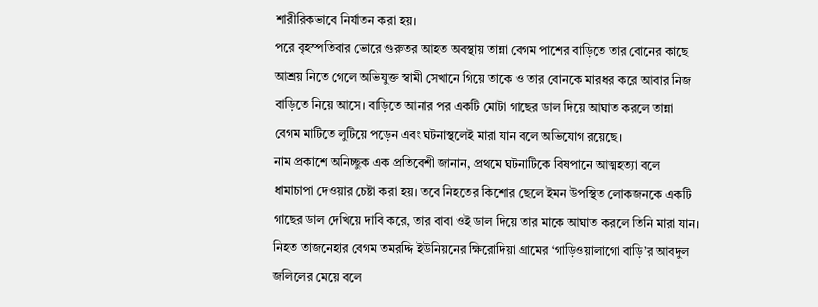শারীরিকভাবে নির্যাতন করা হয়।
পরে বৃহস্পতিবার ভোরে গুরুতর আহত অবস্থায় তান্না বেগম পাশের বাড়িতে তার বোনের কাছে আশ্রয় নিতে গেলে অভিযুক্ত স্বামী সেখানে গিয়ে তাকে ও তার বোনকে মারধর করে আবার নিজ বাড়িতে নিয়ে আসে। বাড়িতে আনার পর একটি মোটা গাছের ডাল দিয়ে আঘাত করলে তান্না বেগম মাটিতে লুটিয়ে পড়েন এবং ঘটনাস্থলেই মারা যান বলে অভিযোগ রয়েছে।
নাম প্রকাশে অনিচ্ছুক এক প্রতিবেশী জানান, প্রথমে ঘটনাটিকে বিষপানে আত্মহত্যা বলে ধামাচাপা দেওয়ার চেষ্টা করা হয়। তবে নিহতের কিশোর ছেলে ইমন উপস্থিত লোকজনকে একটি গাছের ডাল দেখিয়ে দাবি করে, তার বাবা ওই ডাল দিয়ে তার মাকে আঘাত করলে তিনি মারা যান।
নিহত তাজনেহার বেগম তমরদ্দি ইউনিয়নের ক্ষিরোদিয়া গ্রামের ‘গাড়িওয়ালাগো বাড়ি’র আবদুল জলিলের মেয়ে বলে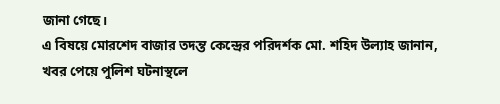জানা গেছে।
এ বিষয়ে মোরশেদ বাজার তদন্ত কেন্দ্রের পরিদর্শক মো. শহিদ উল্যাহ জানান, খবর পেয়ে পুলিশ ঘটনাস্থলে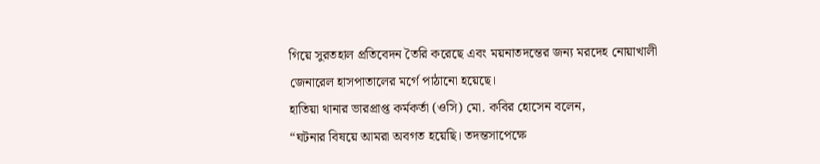গিয়ে সুরতহাল প্রতিবেদন তৈরি করেছে এবং ময়নাতদন্তের জন্য মরদেহ নোয়াখালী জেনারেল হাসপাতালের মর্গে পাঠানো হয়েছে।
হাতিয়া থানার ভারপ্রাপ্ত কর্মকর্তা (ওসি) মো. কবির হোসেন বলেন,
“ঘটনার বিষয়ে আমরা অবগত হয়েছি। তদন্তসাপেক্ষে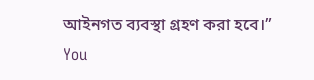আইনগত ব্যবস্থা গ্রহণ করা হবে।”
You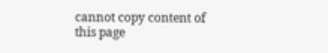cannot copy content of this page